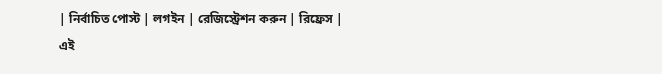| নির্বাচিত পোস্ট | লগইন | রেজিস্ট্রেশন করুন | রিফ্রেস |
এই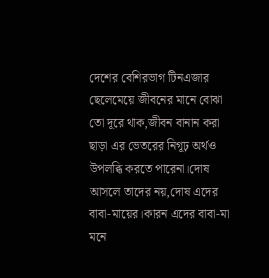দেশের বেশিরভাগ টিনএজার ছেলেমেয়ে জীবনের মানে বোঝা তো দূরে থাক,জীবন বানান করা ছাড়া এর ভেতরের নিগূঢ় অর্থও উপলব্ধি করতে পারেনা।দোষ আসলে তাদের নয়,দোষ এদের বাবা-মায়ের।কারন এদের বাবা-মা মনে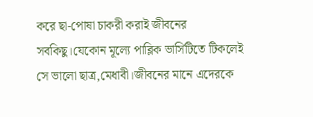করে ছা-পোষা চাকরী করাই জীবনের সবকিছু।যেকোন মূল্যে পাব্লিক ভার্সিটিতে টিকলেই সে ভালো ছাত্র,মেধাবী।জীবনের মানে এদেরকে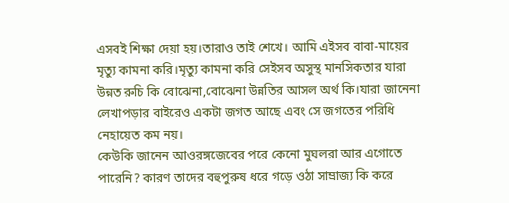এসবই শিক্ষা দেয়া হয়।তারাও তাই শেখে। আমি এইসব বাবা-মায়ের মৃত্যু কামনা করি।মৃত্যু কামনা করি সেইসব অসুস্থ মানসিকতার যারা উন্নত রুচি কি বোঝেনা,বোঝেনা উন্নতির আসল অর্থ কি।যারা জানেনা লেখাপড়ার বাইরেও একটা জগত আছে এবং সে জগতের পরিধি নেহায়েত কম নয়।
কেউকি জানেন আওরঙ্গজেবের পরে কেনো মুঘলরা আর এগোতে পারেনি? কারণ তাদের বহুপুরুষ ধরে গড়ে ওঠা সাম্রাজ্য কি করে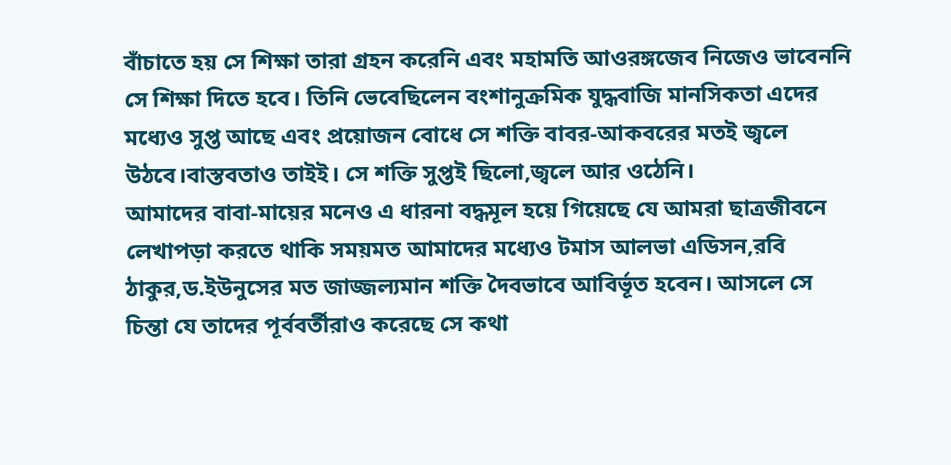বাঁচাতে হয় সে শিক্ষা তারা গ্রহন করেনি এবং মহামতি আওরঙ্গজেব নিজেও ভাবেননি সে শিক্ষা দিতে হবে। তিনি ভেবেছিলেন বংশানুক্রমিক যুদ্ধবাজি মানসিকতা এদের মধ্যেও সুপ্ত আছে এবং প্রয়োজন বোধে সে শক্তি বাবর-আকবরের মতই জ্বলে উঠবে।বাস্তবতাও তাইই। সে শক্তি সুপ্তই ছিলো,জ্বলে আর ওঠেনি।
আমাদের বাবা-মায়ের মনেও এ ধারনা বদ্ধমূল হয়ে গিয়েছে যে আমরা ছাত্রজীবনে লেখাপড়া করতে থাকি সময়মত আমাদের মধ্যেও টমাস আলভা এডিসন,রবি ঠাকুর,ড.ইউনুসের মত জাজ্জল্যমান শক্তি দৈবভাবে আবির্ভূত হবেন। আসলে সে চিন্তা যে তাদের পূর্ববর্তীরাও করেছে সে কথা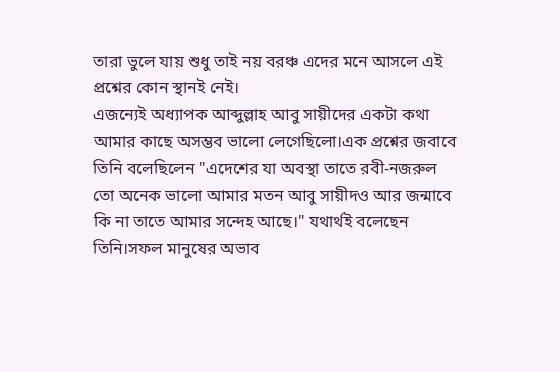তারা ভুলে যায় শুধু তাই নয় বরঞ্চ এদের মনে আসলে এই প্রশ্নের কোন স্থানই নেই।
এজন্যেই অধ্যাপক আব্দুল্লাহ আবু সায়ীদের একটা কথা আমার কাছে অসম্ভব ভালো লেগেছিলো।এক প্রশ্নের জবাবে তিনি বলেছিলেন "এদেশের যা অবস্থা তাতে রবী-নজরুল তো অনেক ভালো আমার মতন আবু সায়ীদও আর জন্মাবে কি না তাতে আমার সন্দেহ আছে।" যথার্থই বলেছেন তিনি।সফল মানুষের অভাব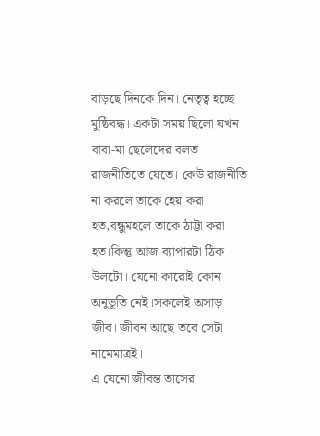বাড়ছে দিনকে দিন। নেতৃত্ব হচ্ছে মুষ্ঠিবদ্ধ। একটা সময় ছিলো যখন বাবা-মা ছেলেদের বলত রাজনীতিতে যেতে। কেউ রাজনীতি না করলে তাকে হেয় করা হত,বন্ধুমহলে তাকে ঠাট্টা করা হত।কিন্তু আজ ব্যাপারটা ঠিক উলটো। যেনো কারোই কোন অনুভূতি নেই।সকলেই অসাড় জীব। জীবন আছে তবে সেটা নামেমাত্রই।
এ যেনো জীবন্ত তাসের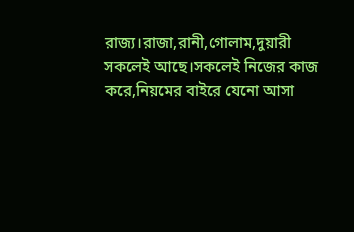রাজ্য।রাজা,রানী,গোলাম,দুয়ারী সকলেই আছে।সকলেই নিজের কাজ করে,নিয়মের বাইরে যেনো আসা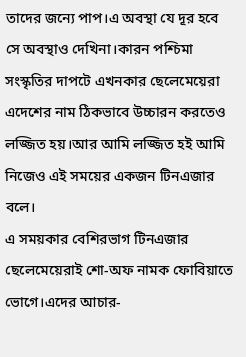তাদের জন্যে পাপ।এ অবস্থা যে দূর হবে সে অবস্থাও দেখিনা।কারন পশ্চিমা সংস্কৃতির দাপটে এখনকার ছেলেমেয়েরা এদেশের নাম ঠিকভাবে উচ্চারন করতেও লজ্জিত হয়।আর আমি লজ্জিত হই আমি নিজেও এই সময়ের একজন টিনএজার বলে।
এ সময়কার বেশিরভাগ টিনএজার ছেলেমেয়েরাই শো-অফ নামক ফোবিয়াতে ভোগে।এদের আচার-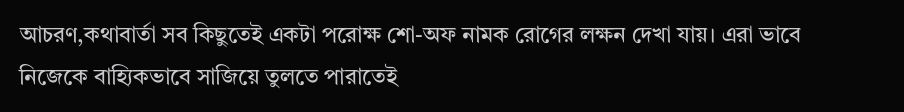আচরণ,কথাবার্তা সব কিছুতেই একটা পরোক্ষ শো-অফ নামক রোগের লক্ষন দেখা যায়। এরা ভাবে নিজেকে বাহ্যিকভাবে সাজিয়ে তুলতে পারাতেই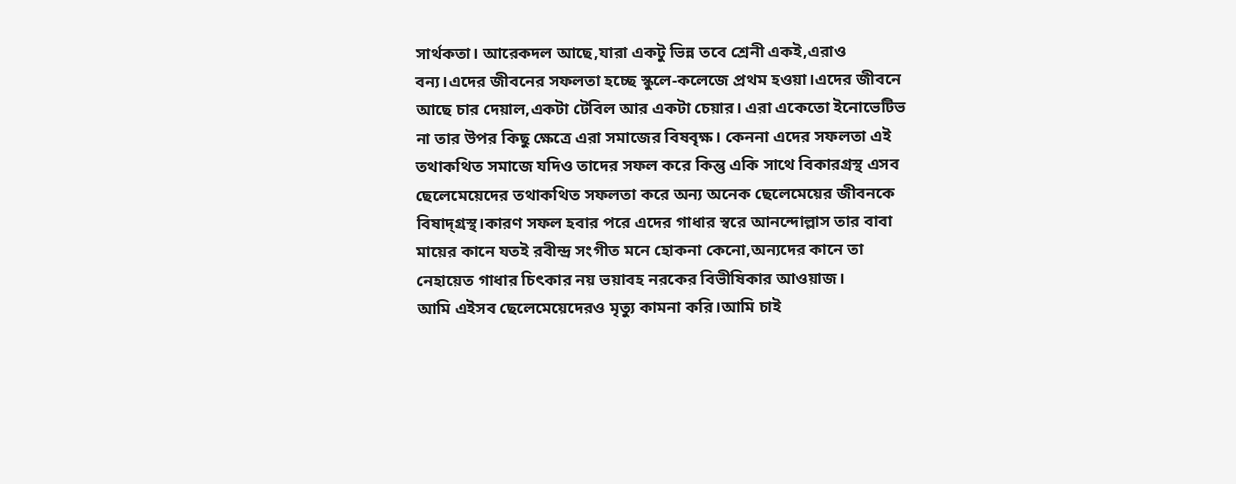সার্থকতা। আরেকদল আছে,যারা একটু ভিন্ন তবে শ্রেনী একই,এরাও বন্য।এদের জীবনের সফলতা হচ্ছে স্কুলে-কলেজে প্রথম হওয়া।এদের জীবনে আছে চার দেয়াল,একটা টেবিল আর একটা চেয়ার। এরা একেতো ইনোভেটিভ না তার উপর কিছু ক্ষেত্রে এরা সমাজের বিষবৃক্ষ। কেননা এদের সফলতা এই তথাকথিত সমাজে যদিও তাদের সফল করে কিন্তু একি সাথে বিকারগ্রস্থ এসব ছেলেমেয়েদের তথাকথিত সফলতা করে অন্য অনেক ছেলেমেয়ের জীবনকে বিষাদ্গ্রস্থ।কারণ সফল হবার পরে এদের গাধার স্বরে আনন্দোল্লাস তার বাবা মায়ের কানে যতই রবীন্দ্র সংগীত মনে হোকনা কেনো,অন্যদের কানে তা নেহায়েত গাধার চিৎকার নয় ভয়াবহ নরকের বিভীষিকার আওয়াজ।
আমি এইসব ছেলেমেয়েদেরও মৃত্যু কামনা করি।আমি চাই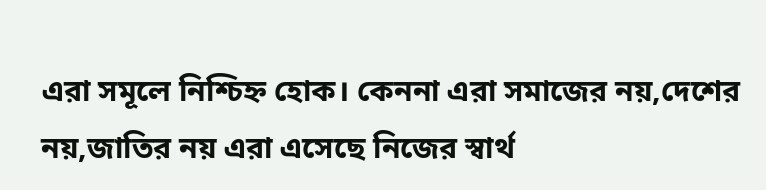এরা সমূলে নিশ্চিহ্ন হোক। কেননা এরা সমাজের নয়,দেশের নয়,জাতির নয় এরা এসেছে নিজের স্বার্থ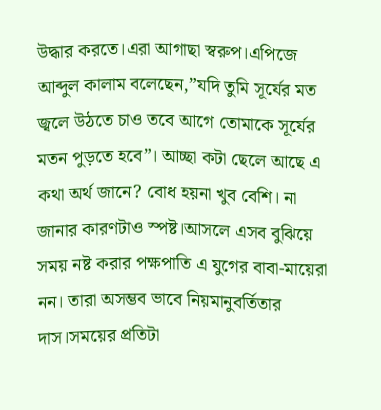উদ্ধার করতে।এরা আগাছা স্বরুপ।এপিজে আব্দুল কালাম বলেছেন,”যদি তুমি সূর্যের মত জ্বলে উঠতে চাও তবে আগে তোমাকে সূর্যের মতন পুড়তে হবে”। আচ্ছা কটা ছেলে আছে এ কথা অর্থ জানে? বোধ হয়না খুব বেশি। না জানার কারণটাও স্পষ্ট।আসলে এসব বুঝিয়ে সময় নষ্ট করার পক্ষপাতি এ যুগের বাবা-মায়েরা নন। তারা অসম্ভব ভাবে নিয়মানুবর্তিতার দাস।সময়ের প্রতিটা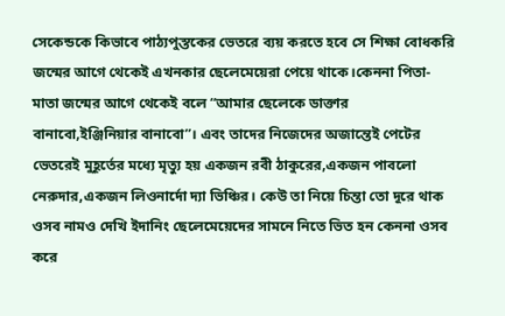সেকেন্ডকে কিভাবে পাঠ্যপুস্তকের ভেতরে ব্যয় করতে হবে সে শিক্ষা বোধকরি জন্মের আগে থেকেই এখনকার ছেলেমেয়েরা পেয়ে থাকে।কেননা পিতা-মাতা জন্মের আগে থেকেই বলে “আমার ছেলেকে ডাক্তার বানাবো,ইঞ্জিনিয়ার বানাবো”। এবং তাদের নিজেদের অজান্তেই পেটের ভেতরেই মুহূর্তের মধ্যে মৃত্যু হয় একজন রবী ঠাকুরের,একজন পাবলো নেরুদার,একজন লিওনার্দো দ্যা ভিঞ্চির। কেউ তা নিয়ে চিন্তা তো দূরে থাক ওসব নামও দেখি ইদানিং ছেলেমেয়েদের সামনে নিতে ভিত হন কেননা ওসব করে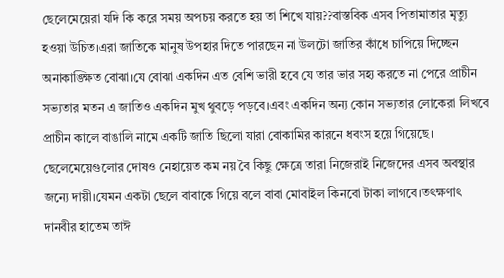ছেলেমেয়েরা যদি কি করে সময় অপচয় করতে হয় তা শিখে যায়??বাস্তবিক এসব পিতামাতার মৃত্যু হওয়া উচিত।এরা জাতিকে মানুষ উপহার দিতে পারছেন না উলটো জাতির কাঁধে চাপিয়ে দিচ্ছেন অনাকাঙ্ক্ষিত বোঝা।যে বোঝা একদিন এত বেশি ভারী হবে যে তার ভার সহ্য করতে না পেরে প্রাচীন সভ্যতার মতন এ জাতিও একদিন মুখ থুবড়ে পড়বে।এবং একদিন অন্য কোন সভ্যতার লোকেরা লিখবে প্রাচীন কালে বাঙালি নামে একটি জাতি ছিলো যারা বোকামির কারনে ধবংস হয়ে গিয়েছে।
ছেলেমেয়েগুলোর দোষও নেহায়েত কম নয় বৈ কিছু ক্ষেত্রে তারা নিজেরাই নিজেদের এসব অবস্থার জন্যে দায়ী।যেমন একটা ছেলে বাবাকে গিয়ে বলে বাবা মোবাইল কিনবো টাকা লাগবে।তৎক্ষণাৎ দানবীর হাতেম তাঈ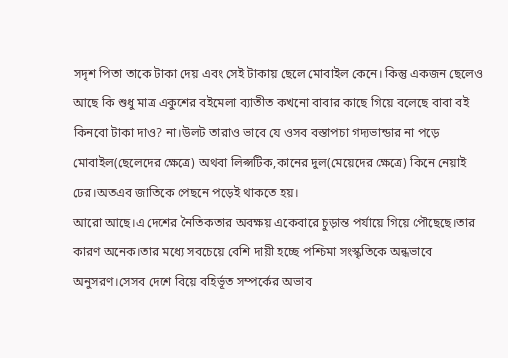সদৃশ পিতা তাকে টাকা দেয় এবং সেই টাকায় ছেলে মোবাইল কেনে। কিন্তু একজন ছেলেও আছে কি শুধু মাত্র একুশের বইমেলা ব্যাতীত কখনো বাবার কাছে গিয়ে বলেছে বাবা বই কিনবো টাকা দাও? না।উলট তারাও ভাবে যে ওসব বস্তাপচা গদ্যভান্ডার না পড়ে মোবাইল(ছেলেদের ক্ষেত্রে) অথবা লিপ্সটিক,কানের দুল(মেয়েদের ক্ষেত্রে) কিনে নেয়াই ঢের।অতএব জাতিকে পেছনে পড়েই থাকতে হয়।
আরো আছে।এ দেশের নৈতিকতার অবক্ষয় একেবারে চুড়ান্ত পর্যায়ে গিয়ে পৌছেছে।তার কারণ অনেক।তার মধ্যে সবচেয়ে বেশি দায়ী হচ্ছে পশ্চিমা সংস্কৃতিকে অন্ধভাবে অনুসরণ।সেসব দেশে বিয়ে বহির্ভূত সম্পর্কের অভাব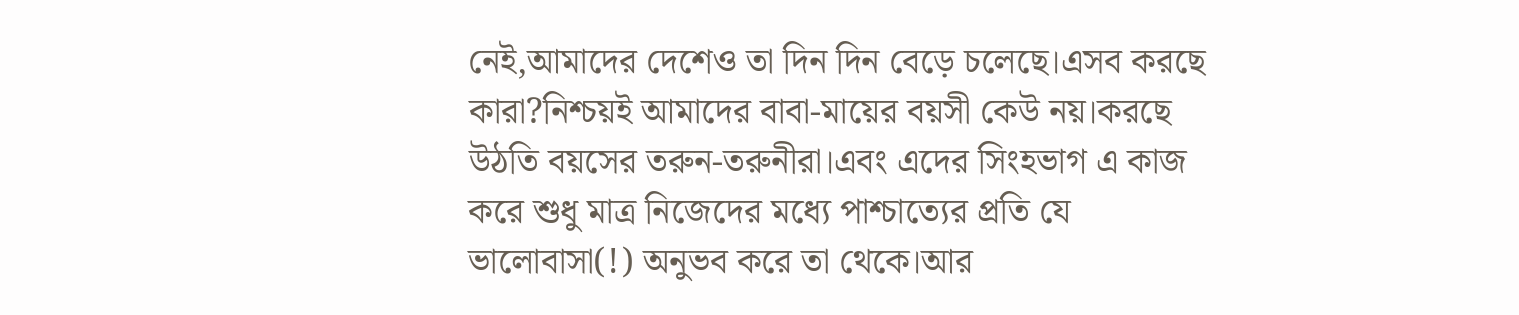নেই,আমাদের দেশেও তা দিন দিন বেড়ে চলেছে।এসব করছে কারা?নিশ্চয়ই আমাদের বাবা-মায়ের বয়সী কেউ নয়।করছে উঠতি বয়সের তরুন-তরুনীরা।এবং এদের সিংহভাগ এ কাজ করে শুধু মাত্র নিজেদের মধ্যে পাশ্চাত্যের প্রতি যে ভালোবাসা(!) অনুভব করে তা থেকে।আর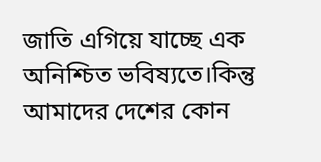জাতি এগিয়ে যাচ্ছে এক অনিশ্চিত ভবিষ্যতে।কিন্তু আমাদের দেশের কোন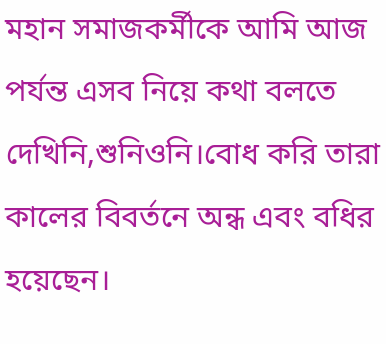মহান সমাজকর্মীকে আমি আজ পর্যন্ত এসব নিয়ে কথা বলতে দেখিনি,শুনিওনি।বোধ করি তারা কালের বিবর্তনে অন্ধ এবং বধির হয়েছেন।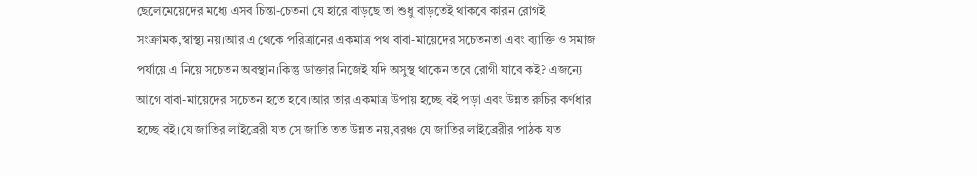ছেলেমেয়েদের মধ্যে এসব চিন্তা-চেতনা যে হারে বাড়ছে তা শুধু বাড়তেই থাকবে কারন রোগই সংক্রামক,স্বাস্থ্য নয়।আর এ থেকে পরিত্রানের একমাত্র পথ বাবা-মায়েদের সচেতনতা এবং ব্যাক্তি ও সমাজ পর্যায়ে এ নিয়ে সচেতন অবস্থান।কিন্তু ডাক্তার নিজেই যদি অসুস্থ থাকেন তবে রোগী যাবে কই? এজন্যে আগে বাবা-মায়েদের সচেতন হতে হবে।আর তার একমাত্র উপায় হচ্ছে বই পড়া এবং উন্নত রুচির কর্ণধার হচ্ছে বই।যে জাতির লাইব্রেরী যত সে জাতি তত উন্নত নয়,বরঞ্চ যে জাতির লাইব্রেরীর পাঠক যত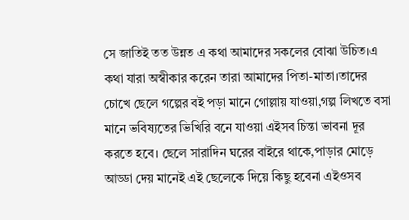সে জাতিই তত উন্নত এ কথা আমাদের সকলের বোঝা উচিত।এ কথা যারা অস্বীকার করেন তারা আমাদের পিতা-মাতা।তাদের চোখে ছেলে গল্পের বই পড়া মানে গোল্লায় যাওয়া,গল্প লিখতে বসা মানে ভবিষ্যতের ভিখিরি বনে যাওয়া এইসব চিন্তা ভাবনা দূর করতে হবে। ছেলে সারাদিন ঘরের বাইরে থাকে,পাড়ার মোড়ে আড্ডা দেয় মানেই এই ছেলেকে দিয়ে কিছু হবেনা এইওসব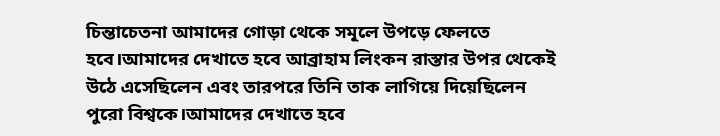চিন্তাচেতনা আমাদের গোড়া থেকে সমূলে উপড়ে ফেলতে হবে।আমাদের দেখাতে হবে আব্রাহাম লিংকন রাস্তার উপর থেকেই উঠে এসেছিলেন এবং তারপরে তিনি তাক লাগিয়ে দিয়েছিলেন পুরো বিশ্বকে।আমাদের দেখাতে হবে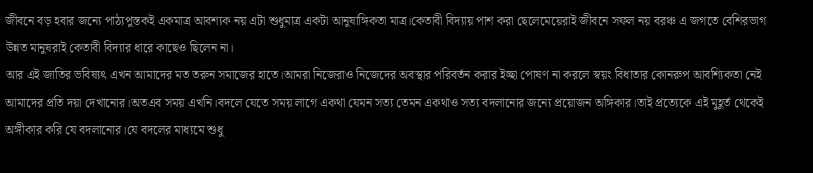জীবনে বড় হবার জন্যে পাঠ্যপুস্তকই একমাত্র আবশ্যক নয় এটা শুধুমাত্র একটা আনুষাঙ্গিকতা মাত্র।কেতাবী বিদ্যায় পাশ করা ছেলেমেয়েরাই জীবনে সফল নয় বরঞ্চ এ জগতে বেশিরভাগ উন্নত মানুষরাই কেতাবী বিদ্যার ধারে কাছেও ছিলেন না।
আর এই জাতির ভবিষ্যৎ এখন আমাদের মত তরুন সমাজের হাতে।আমরা নিজেরাও নিজেদের অবস্থার পরিবর্তন করার ইচ্ছা পোষণ না করলে স্বয়ং বিধাতার কোনরুপ আবশ্যিকতা নেই আমাদের প্রতি দয়া দেখানোর।অতএব সময় এখনি।বদলে যেতে সময় লাগে একথা যেমন সত্য তেমন একথাও সত্য বদলানোর জন্যে প্রয়োজন অঙ্গিকার।তাই প্রত্যেকে এই মুহূর্ত থেকেই অঙ্গীকার করি যে বদলানোর।যে বদলের মাধ্যমে শুধু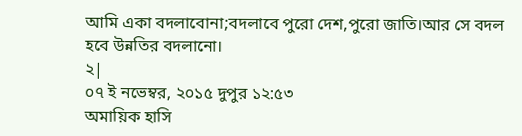আমি একা বদলাবোনা;বদলাবে পুরো দেশ,পুরো জাতি।আর সে বদল হবে উন্নতির বদলানো।
২|
০৭ ই নভেম্বর, ২০১৫ দুপুর ১২:৫৩
অমায়িক হাসি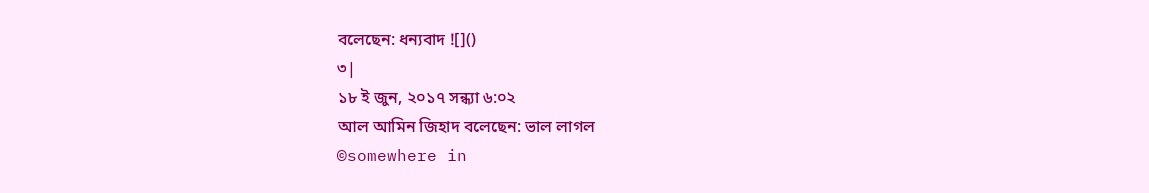বলেছেন: ধন্যবাদ ![]()
৩|
১৮ ই জুন, ২০১৭ সন্ধ্যা ৬:০২
আল আমিন জিহাদ বলেছেন: ভাল লাগল
©somewhere in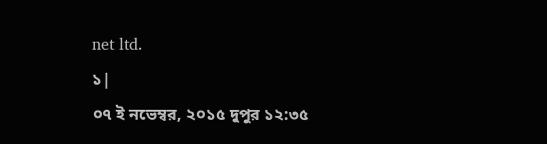net ltd.
১|
০৭ ই নভেম্বর, ২০১৫ দুপুর ১২:৩৫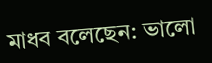মাধব বলেছেন: ভালো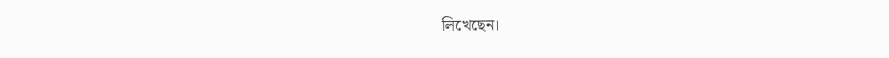লিখেছেন।